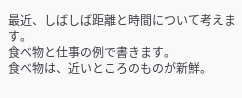最近、しばしば距離と時間について考えます。
食べ物と仕事の例で書きます。
食べ物は、近いところのものが新鮮。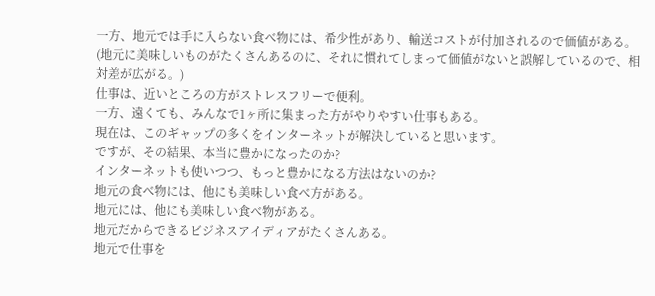一方、地元では手に入らない食べ物には、希少性があり、輸送コストが付加されるので価値がある。
(地元に美味しいものがたくさんあるのに、それに慣れてしまって価値がないと誤解しているので、相対差が広がる。)
仕事は、近いところの方がストレスフリーで便利。
一方、遠くても、みんなで1ヶ所に集まった方がやりやすい仕事もある。
現在は、このギャップの多くをインターネットが解決していると思います。
ですが、その結果、本当に豊かになったのか?
インターネットも使いつつ、もっと豊かになる方法はないのか?
地元の食べ物には、他にも美味しい食べ方がある。
地元には、他にも美味しい食べ物がある。
地元だからできるビジネスアイディアがたくさんある。
地元で仕事を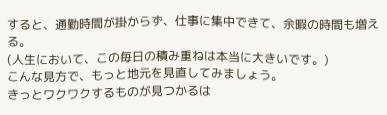すると、通勤時間が掛からず、仕事に集中できて、余暇の時間も増える。
(人生において、この毎日の積み重ねは本当に大きいです。)
こんな見方で、もっと地元を見直してみましょう。
きっとワクワクするものが見つかるは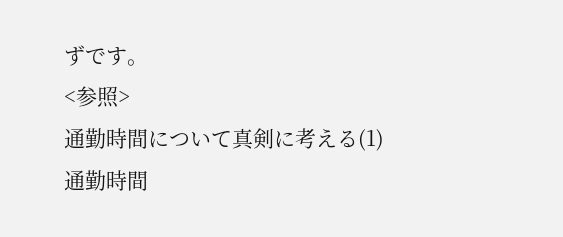ずです。
<参照>
通勤時間について真剣に考える(1)
通勤時間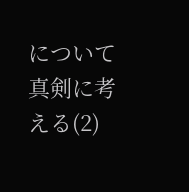について真剣に考える(2)